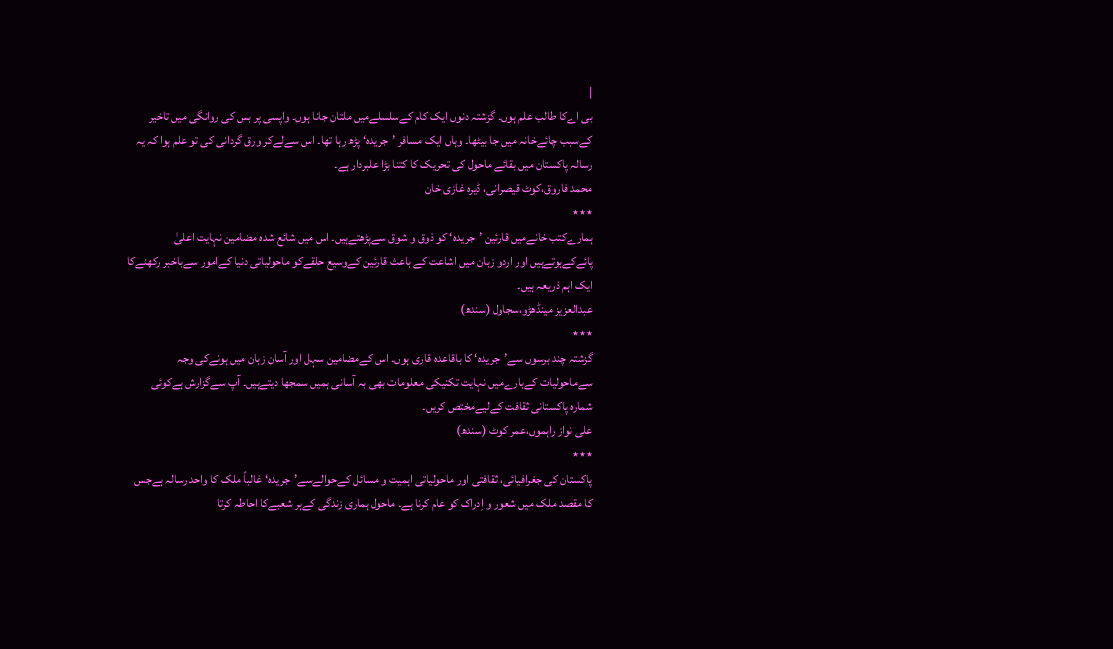|
بی اےکا طالب علم ہوں۔ گزشتہ دنوں ایک کام کےسلسلےمیں ملتان جانا ہوں۔ واپسی پر بس کی روانگی میں تاخیر کےسبب چائےخانہ میں جا بیٹھا۔ وہاں ایک مسافر ’جریدہ‘ پڑھ رہا تھا۔ اس سےلےکر ورق گردانی کی تو علم ہوا کہ یہ رسالہ پاکستان میں بقائے ماحول کی تحریک کا کتنا بڑا علبردار ہے۔
محمد فاروق،کوٹ قیصرانی، ڈیرہ غازی خان
٭٭٭
ہمارےکتب خانےمیں قارئین ’جریدہ‘ کو ذوق و شوق سےپڑھتےہیں۔ اس میں شائع شدہ مضامین نہایت اعلیٰ پائےکےہوتےہیں اور اردو زبان میں اشاعت کے باعث قارئین کےوسیع حلقےکو ماحولیاتی دنیا کےامور سےباخبر رکھنےکا ایک اہم ذریعہ ہیں۔
عبدالعزیز مینڈھڑو،سجاول (سندھ)
٭٭٭
گزشتہ چند برسوں سے’جریدہ‘ کا باقاعدہ قاری ہوں۔ اس کےمضامین سہل اور آسان زبان میں ہونےکی وجہ سےماحولیات کےبارےمیں نہایت تکنیکی معلومات بھی بہ آسانی ہمیں سمجھا دیتےہیں۔ آپ سےگزارش ہےکوئی شمارہ پاکستانی ثقافت کےلیےمختص کریں۔
علی نواز راہموں،عمر کوٹ (سندھ)
٭٭٭
پاکستان کی جغرافیائی، ثقافتی اور ماحولیاتی اہمیت و مسائل کےحوالےسے’جریدہ‘ غالباً ملک کا واحد رسالہ ہےجس کا مقصد ملک میں شعور و اِدراک کو عام کرنا ہے۔ ماحول ہماری زندگی کےہر شعبےکا احاطہ کرتا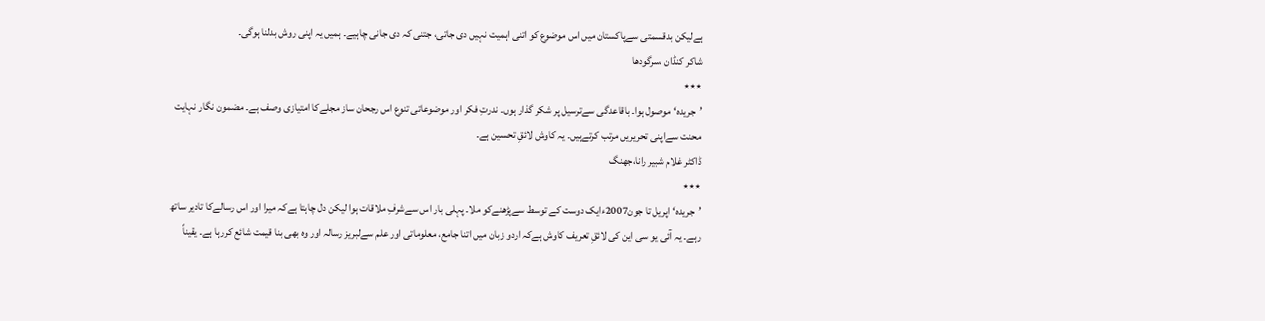ہےلیکن بدقسمتی سےپاکستان میں اس موضوع کو اتنی اہمیت نہیں دی جاتی، جتنی کہ دی جانی چاہیے۔ ہمیں یہ اپنی روش بدلنا ہوگی۔
شاکر کنڈان ،سرگودھا
٭٭٭
’جریدہ‘ موصول ہوا۔ باقاعدگی سےترسیل پر شکر گذار ہوں۔ ندرتِ فکر اور موضوعاتی تنوع اس رجحان ساز مجلےکا امتیازی وصف ہے۔ مضمون نگار نہایت محنت سےاپنی تحریریں مرتب کرتےہیں۔ یہ کاوش لائقِ تحسین ہے۔
ڈاکٹر غلام شبیر رانا،جھنگ
٭٭٭
’جریدہ‘ اپریل تا جون2007ءایک دوست کے توسط سےپڑھنےکو ملا۔ پہلی بار اس سےشرفِ ملاقات ہوا لیکن دل چاہتا ہےکہ میرا اور اس رسالےکا تادیر ساتھ رہے۔ یہ آئی یو سی این کی لائقِ تعریف کاوش ہےکہ اردو زبان میں اتنا جامع، معلوماتی اور علم سےلبریز رسالہ اور وہ بھی بنا قیمت شائع کررہا ہے۔ یقیناً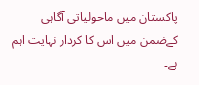پاکستان میں ماحولیاتی آگاہی کےضمن میں اس کا کردار نہایت اہم ہے۔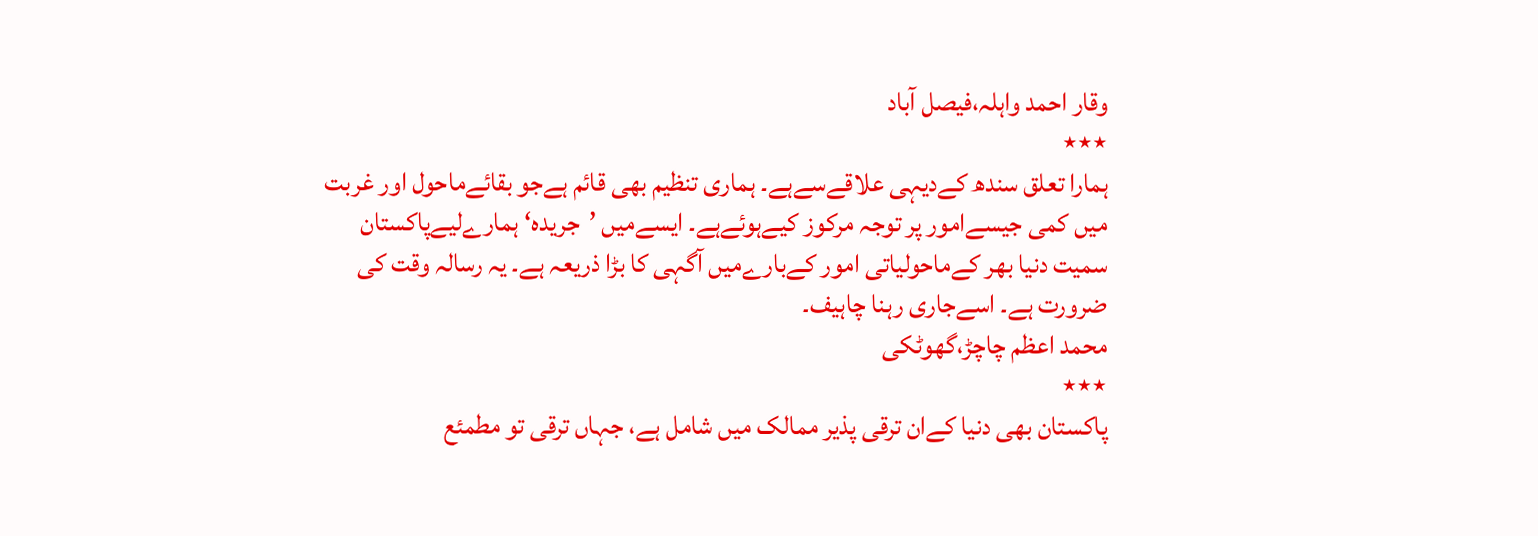وقار احمد واہلہ،فیصل آباد
٭٭٭
ہمارا تعلق سندھ کےدیہی علاقےسےہے۔ ہماری تنظیم بھی قائم ہےجو بقائےماحول اور غربت میں کمی جیسےامور پر توجہ مرکوز کیےہوئےہے۔ ایسےمیں ’جریدہ‘ ہمارےلیےپاکستان سمیت دنیا بھر کےماحولیاتی امور کےبارےمیں آگہی کا بڑا ذریعہ ہے۔ یہ رسالہ وقت کی ضرورت ہے۔ اسےجاری رہنا چاہیف۔
محمد اعظم چاچڑ،گھوٹکی
٭٭٭
پاکستان بھی دنیا کےان ترقی پذیر ممالک میں شامل ہے، جہاں ترقی تو مطمئع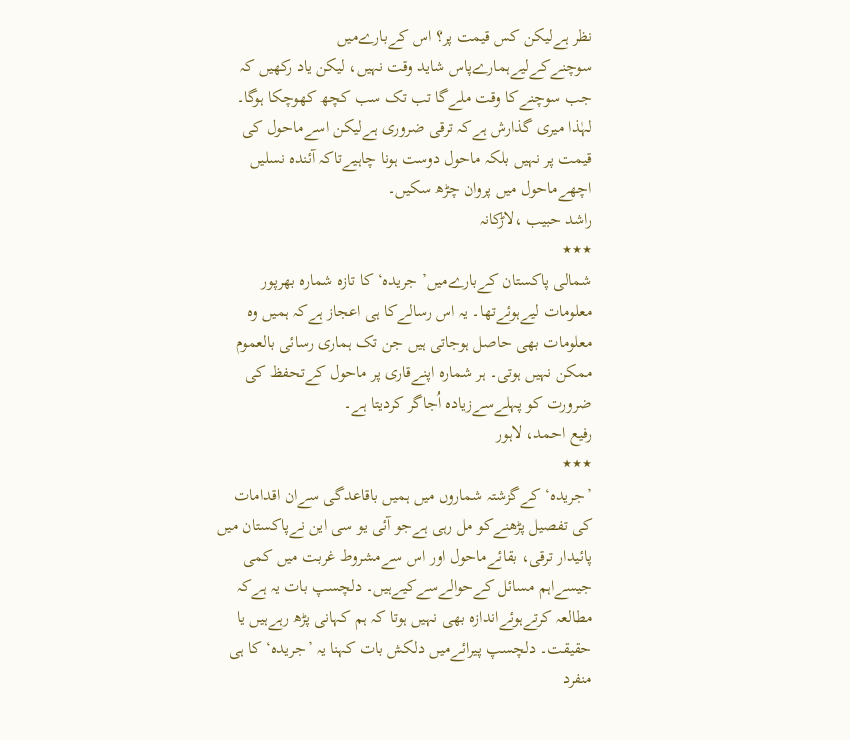نظر ہےلیکن کس قیمت پر؟ اس کےبارےمیں سوچنےکےلیےہمارےپاس شاید وقت نہیں، لیکن یاد رکھیں کہ جب سوچنےکا وقت ملےگا تب تک سب کچھ کھوچکا ہوگا۔ لہٰذا میری گذارش ہےکہ ترقی ضروری ہےلیکن اسےماحول کی قیمت پر نہیں بلکہ ماحول دوست ہونا چاہیےتاکہ آئندہ نسلیں اچھےماحول میں پروان چڑھ سکیں۔
راشد حبیب ،لاڑکانہ
٭٭٭
شمالی پاکستان کےبارےمیں’ جریدہ‘ کا تازہ شمارہ بھرپور معلومات لیےہوئےتھا۔ یہ اس رسالےکا ہی اعجاز ہےکہ ہمیں وہ معلومات بھی حاصل ہوجاتی ہیں جن تک ہماری رسائی بالعموم ممکن نہیں ہوتی۔ ہر شمارہ اپنےقاری پر ماحول کےتحفظ کی ضرورت کو پہلےسےزیادہ اُجاگر کردیتا ہے۔
رفیع احمد، لاہور
٭٭٭
’جریدہ‘ کےگزشتہ شماروں میں ہمیں باقاعدگی سےان اقدامات کی تفصیل پڑھنےکو مل رہی ہےجو آئی یو سی این نےپاکستان میں پائیدار ترقی، بقائےماحول اور اس سےمشروط غربت میں کمی جیسےاہم مسائل کےحوالےسےکیےہیں۔ دلچسپ بات یہ ہےکہ مطالعہ کرتےہوئےاندازہ بھی نہیں ہوتا کہ ہم کہانی پڑھ رہےہیں یا حقیقت۔ دلچسپ پیرائےمیں دلکش بات کہنا یہ ’جریدہ‘ کا ہی منفرد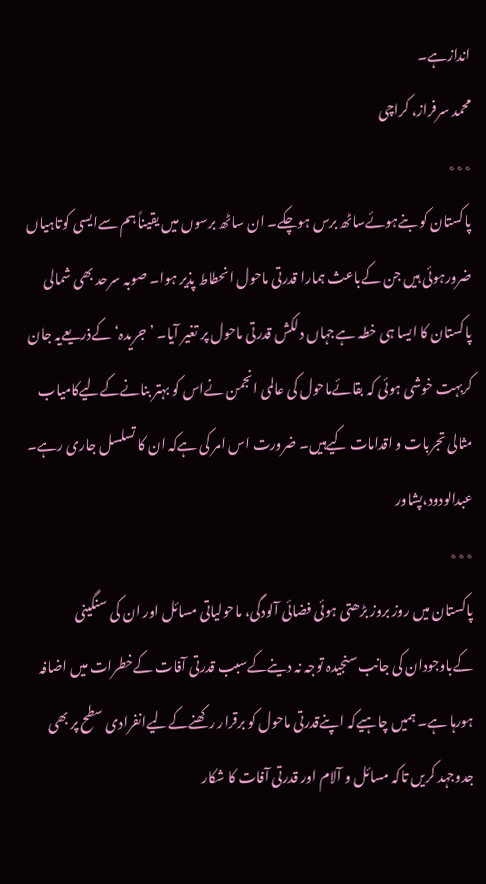اندازہے۔
محمد سرفراز، کراچی
٭٭٭
پاکستان کو بنےہوئےساٹھ برس ہوچکے۔ ان ساٹھ برسوں میں یقیناً ہم سےایسی کوتاہیاں ضرورہوئی ہیں جن کےباعث ہمارا قدرتی ماحول انحطاط پذیر ہوا۔ صوبہ سرحد بھی شمالی پاکستان کا ایسا ہی خطہ ہےجہاں دلکش قدرتی ماحول پر تغیر آیا۔ ’جریدہ‘ کےذریعےیہ جان کربہت خوشی ہوئی کہ بقائےماحول کی عالمی انجمن نےاس کو بہتر بنانےکےلیےکامیاب مثالی تجربات و اقدامات کیےہیں۔ ضرورت اس امر کی ہےکہ ان کا تسلسل جاری رہے۔
عبدالودود،پشاور
٭٭٭
پاکستان میں روز بروز بڑھتی ہوئی فضائی آلودگی، ماحولیاتی مسائل اور ان کی سنگینی کےباوجودان کی جانب سنجیدہ توجہ نہ دینےکےسبب قدرتی آفات کےخطرات میں اضافہ ہورہا ہے۔ ہمیں چاہیےکہ اپنےقدرتی ماحول کو برقرار رکھنےکےلیےانفرادی سطح پر بھی جدوجہد کریں تاکہ مسائل و آلام اور قدرتی آفات کا شکار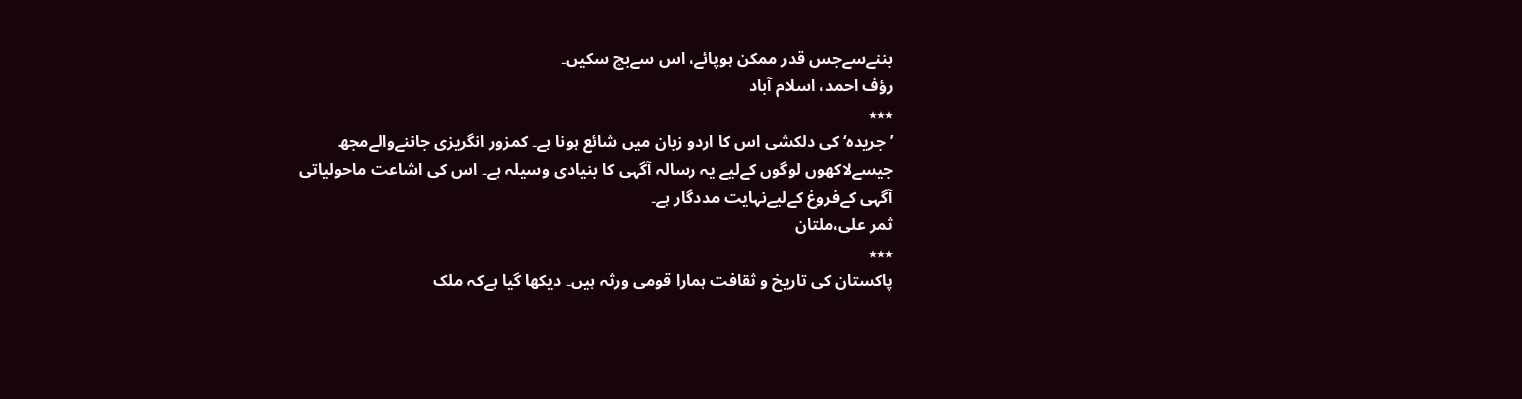بننےسےجس قدر ممکن ہوپائے، اس سےبچ سکیں۔
رؤف احمد، اسلام آباد
٭٭٭
’جریدہ‘ کی دلکشی اس کا اردو زبان میں شائع ہونا ہے۔ کمزور انگریزی جاننےوالےمجھ جیسےلاکھوں لوگوں کےلیے یہ رسالہ آگہی کا بنیادی وسیلہ ہے۔ اس کی اشاعت ماحولیاتی آگہی کےفروغ کےلیےنہایت مددگار ہے۔
ثمر علی،ملتان
٭٭٭
پاکستان کی تاریخ و ثقافت ہمارا قومی ورثہ ہیں۔ دیکھا گیا ہےکہ ملک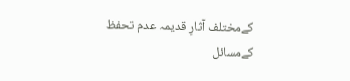کےمختلف آثارِ قدیمہ عدم تحفظ کےمسائل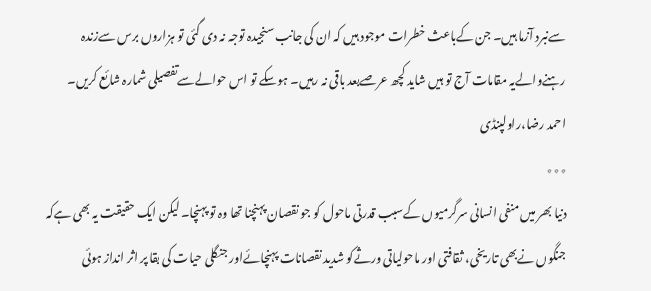سےنبرد آزما ہیں۔ جن کےباعث خطرات موجود ہیں کہ ان کی جانب سنجیدہ توجہ نہ دی گئی تو ہزاروں برس سےزندہ رہنےوالےیہ مقامات آج تو ہیں شاید کچھ عرصےبعد باقی نہ رہیں۔ ہوسکے تو اس حوالےسےتفصیلی شمارہ شائع کریں۔
احمد رضا،راولپنڈی
٭٭٭
دنیا بھر میں منفی انسانی سرگرمیوں کےسبب قدرتی ماحول کو جو نقصان پہنچنا تھا وہ تو پہنچا۔ لیکن ایک حقیقت یہ بھی ہےکہ جنگوں نےبھی تاریخی، ثقافتی اور ماحولیاتی ورثےکو شدید نقصانات پہنچائےاور جنگلی حیات کی بقا پر اثر انداز ہوئی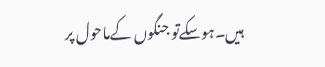ہیں۔ہوسکےتو جنگوں کےماحول پر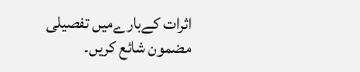اثرات کےبارےمیں تفصیلی مضمون شائع کریں۔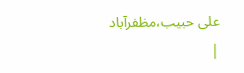علی حبیب،مظفرآباد
|